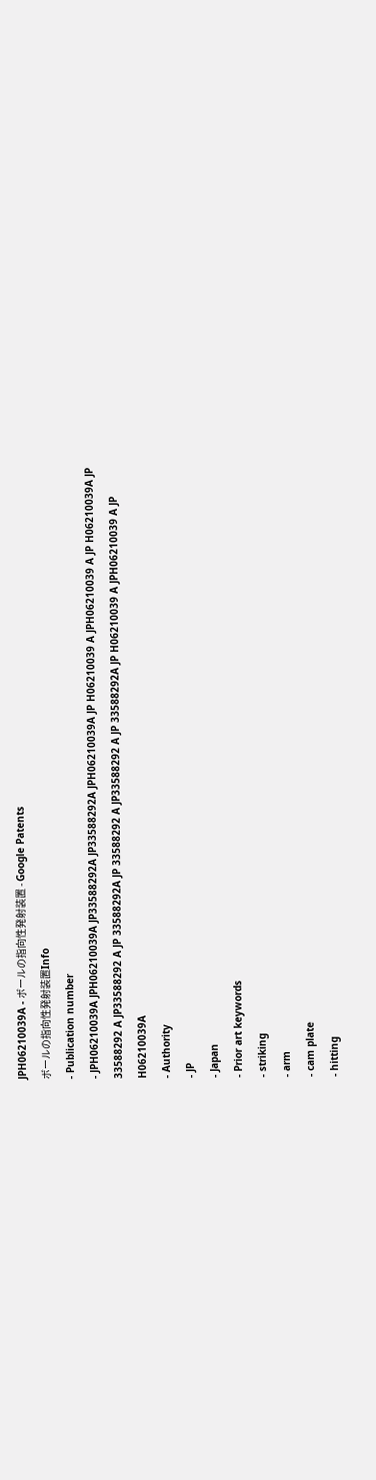JPH06210039A - ボールの指向性発射装置 - Google Patents
ボールの指向性発射装置Info
- Publication number
- JPH06210039A JPH06210039A JP33588292A JP33588292A JPH06210039A JP H06210039 A JPH06210039 A JP H06210039A JP 33588292 A JP33588292 A JP 33588292A JP 33588292 A JP33588292 A JP 33588292A JP H06210039 A JPH06210039 A JP H06210039A
- Authority
- JP
- Japan
- Prior art keywords
- striking
- arm
- cam plate
- hitting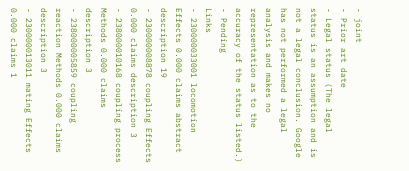- joint
- Prior art date
- Legal status (The legal status is an assumption and is not a legal conclusion. Google has not performed a legal analysis and makes no representation as to the accuracy of the status listed.)
- Pending
Links
- 230000033001 locomotion Effects 0.000 claims abstract description 19
- 230000008878 coupling Effects 0.000 claims description 3
- 238000010168 coupling process Methods 0.000 claims description 3
- 238000005859 coupling reaction Methods 0.000 claims description 3
- 230000013011 mating Effects 0.000 claims 1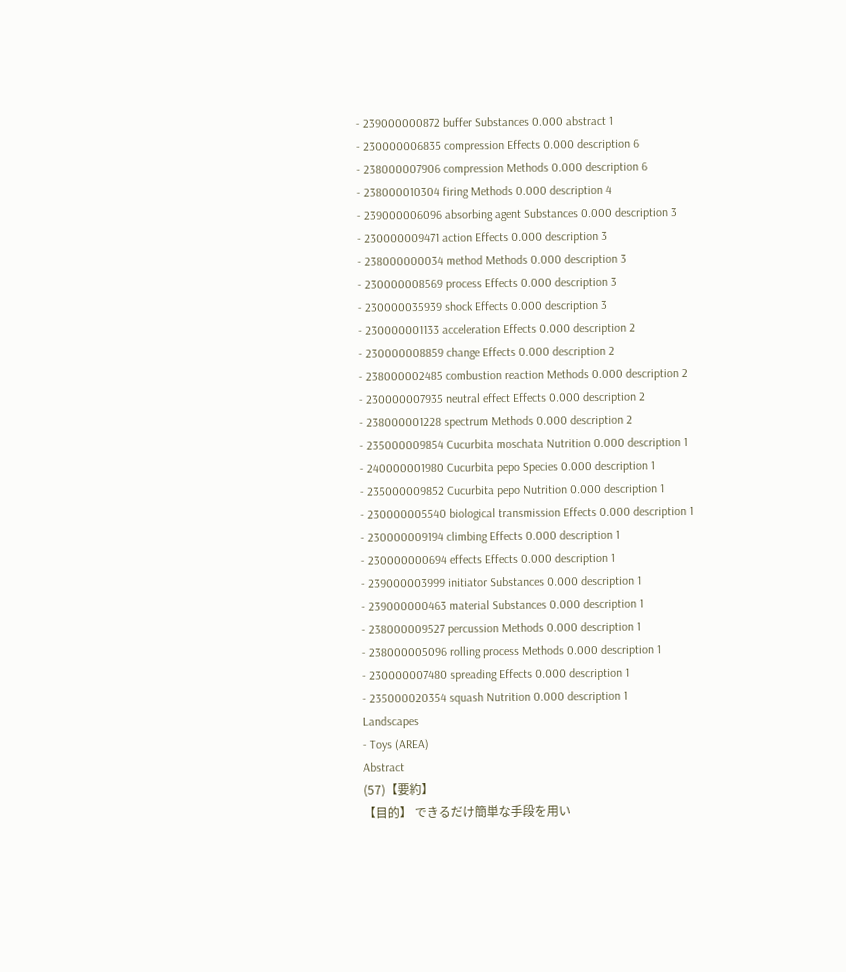- 239000000872 buffer Substances 0.000 abstract 1
- 230000006835 compression Effects 0.000 description 6
- 238000007906 compression Methods 0.000 description 6
- 238000010304 firing Methods 0.000 description 4
- 239000006096 absorbing agent Substances 0.000 description 3
- 230000009471 action Effects 0.000 description 3
- 238000000034 method Methods 0.000 description 3
- 230000008569 process Effects 0.000 description 3
- 230000035939 shock Effects 0.000 description 3
- 230000001133 acceleration Effects 0.000 description 2
- 230000008859 change Effects 0.000 description 2
- 238000002485 combustion reaction Methods 0.000 description 2
- 230000007935 neutral effect Effects 0.000 description 2
- 238000001228 spectrum Methods 0.000 description 2
- 235000009854 Cucurbita moschata Nutrition 0.000 description 1
- 240000001980 Cucurbita pepo Species 0.000 description 1
- 235000009852 Cucurbita pepo Nutrition 0.000 description 1
- 230000005540 biological transmission Effects 0.000 description 1
- 230000009194 climbing Effects 0.000 description 1
- 230000000694 effects Effects 0.000 description 1
- 239000003999 initiator Substances 0.000 description 1
- 239000000463 material Substances 0.000 description 1
- 238000009527 percussion Methods 0.000 description 1
- 238000005096 rolling process Methods 0.000 description 1
- 230000007480 spreading Effects 0.000 description 1
- 235000020354 squash Nutrition 0.000 description 1
Landscapes
- Toys (AREA)
Abstract
(57)【要約】
【目的】 できるだけ簡単な手段を用い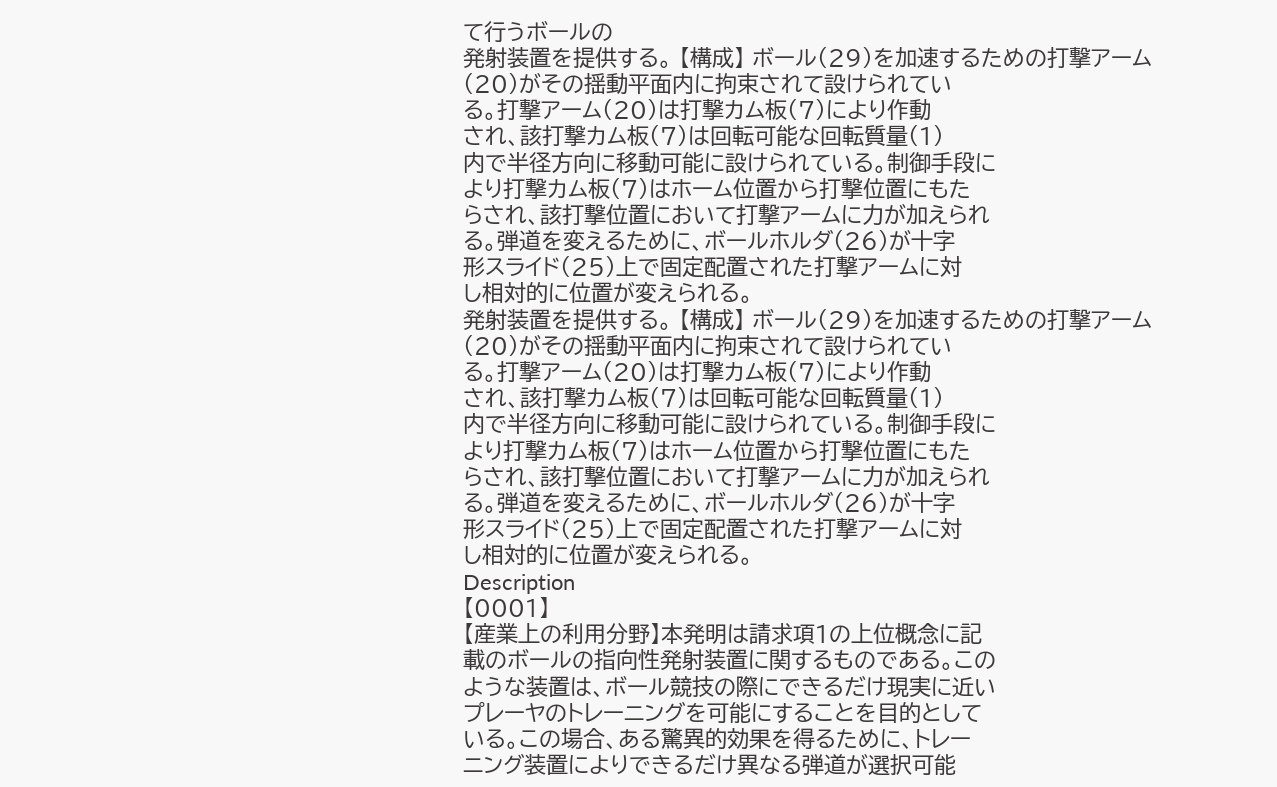て行うボールの
発射装置を提供する。 【構成】 ボール(29)を加速するための打撃アーム
(20)がその揺動平面内に拘束されて設けられてい
る。打撃アーム(20)は打撃カム板(7)により作動
され、該打撃カム板(7)は回転可能な回転質量(1)
内で半径方向に移動可能に設けられている。制御手段に
より打撃カム板(7)はホーム位置から打撃位置にもた
らされ、該打撃位置において打撃アームに力が加えられ
る。弾道を変えるために、ボールホルダ(26)が十字
形スライド(25)上で固定配置された打撃アームに対
し相対的に位置が変えられる。
発射装置を提供する。 【構成】 ボール(29)を加速するための打撃アーム
(20)がその揺動平面内に拘束されて設けられてい
る。打撃アーム(20)は打撃カム板(7)により作動
され、該打撃カム板(7)は回転可能な回転質量(1)
内で半径方向に移動可能に設けられている。制御手段に
より打撃カム板(7)はホーム位置から打撃位置にもた
らされ、該打撃位置において打撃アームに力が加えられ
る。弾道を変えるために、ボールホルダ(26)が十字
形スライド(25)上で固定配置された打撃アームに対
し相対的に位置が変えられる。
Description
【0001】
【産業上の利用分野】本発明は請求項1の上位概念に記
載のボールの指向性発射装置に関するものである。この
ような装置は、ボール競技の際にできるだけ現実に近い
プレーヤのトレーニングを可能にすることを目的として
いる。この場合、ある驚異的効果を得るために、トレー
ニング装置によりできるだけ異なる弾道が選択可能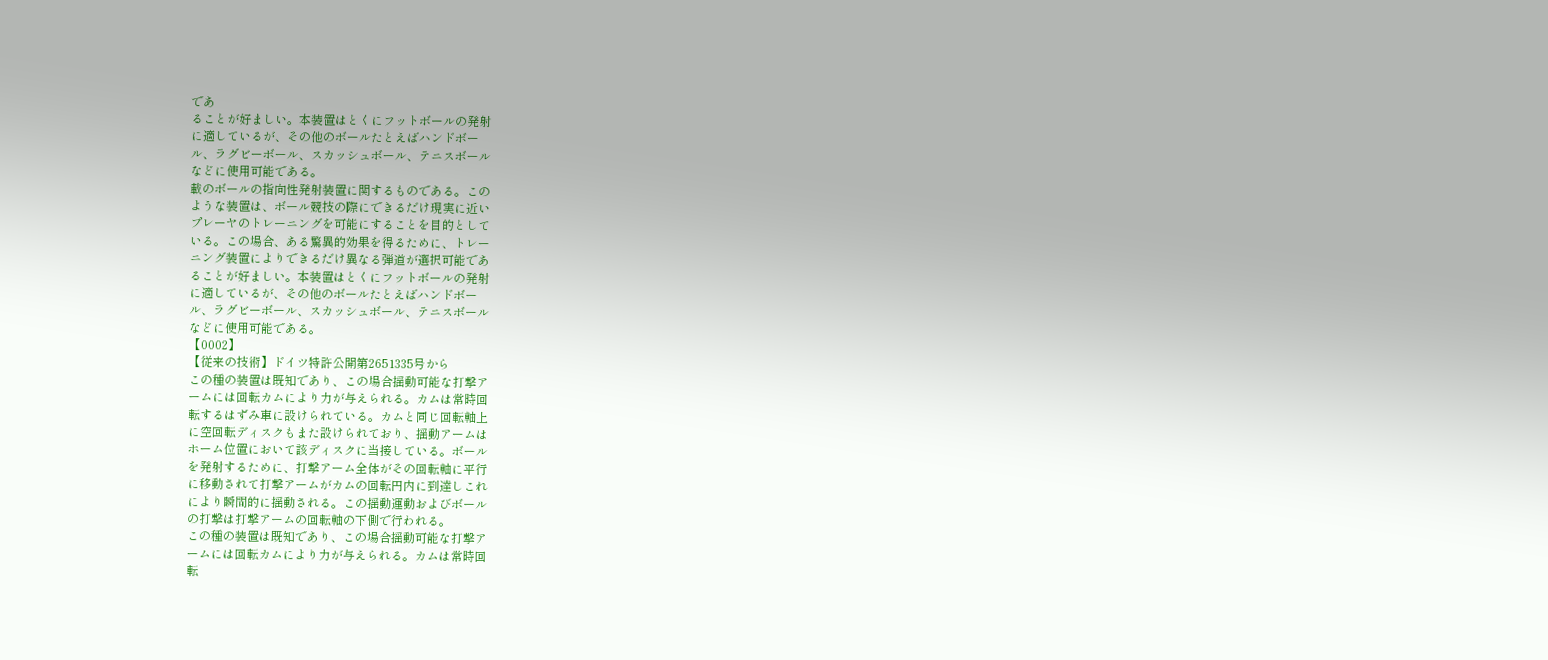であ
ることが好ましい。本装置はとくにフットボールの発射
に適しているが、その他のボールたとえばハンドボー
ル、ラグビーボール、スカッシュボール、テニスボール
などに使用可能である。
載のボールの指向性発射装置に関するものである。この
ような装置は、ボール競技の際にできるだけ現実に近い
プレーヤのトレーニングを可能にすることを目的として
いる。この場合、ある驚異的効果を得るために、トレー
ニング装置によりできるだけ異なる弾道が選択可能であ
ることが好ましい。本装置はとくにフットボールの発射
に適しているが、その他のボールたとえばハンドボー
ル、ラグビーボール、スカッシュボール、テニスボール
などに使用可能である。
【0002】
【従来の技術】ドイツ特許公開第2651335号から
この種の装置は既知であり、この場合揺動可能な打撃ア
ームには回転カムにより力が与えられる。カムは常時回
転するはずみ車に設けられている。カムと同じ回転軸上
に空回転ディスクもまた設けられており、揺動アームは
ホーム位置において該ディスクに当接している。ボール
を発射するために、打撃アーム全体がその回転軸に平行
に移動されて打撃アームがカムの回転円内に到達しこれ
により瞬間的に揺動される。この揺動運動およびボール
の打撃は打撃アームの回転軸の下側で行われる。
この種の装置は既知であり、この場合揺動可能な打撃ア
ームには回転カムにより力が与えられる。カムは常時回
転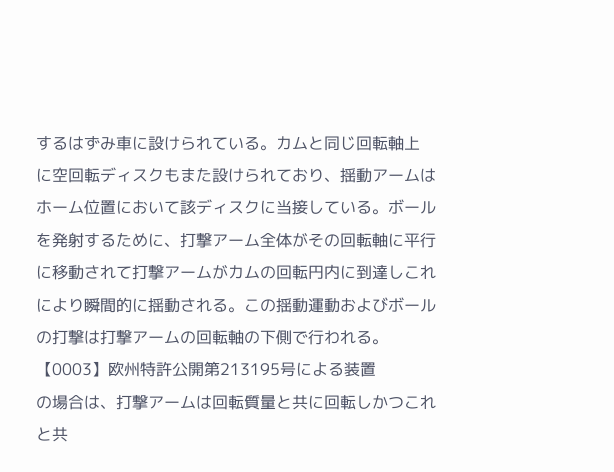するはずみ車に設けられている。カムと同じ回転軸上
に空回転ディスクもまた設けられており、揺動アームは
ホーム位置において該ディスクに当接している。ボール
を発射するために、打撃アーム全体がその回転軸に平行
に移動されて打撃アームがカムの回転円内に到達しこれ
により瞬間的に揺動される。この揺動運動およびボール
の打撃は打撃アームの回転軸の下側で行われる。
【0003】欧州特許公開第213195号による装置
の場合は、打撃アームは回転質量と共に回転しかつこれ
と共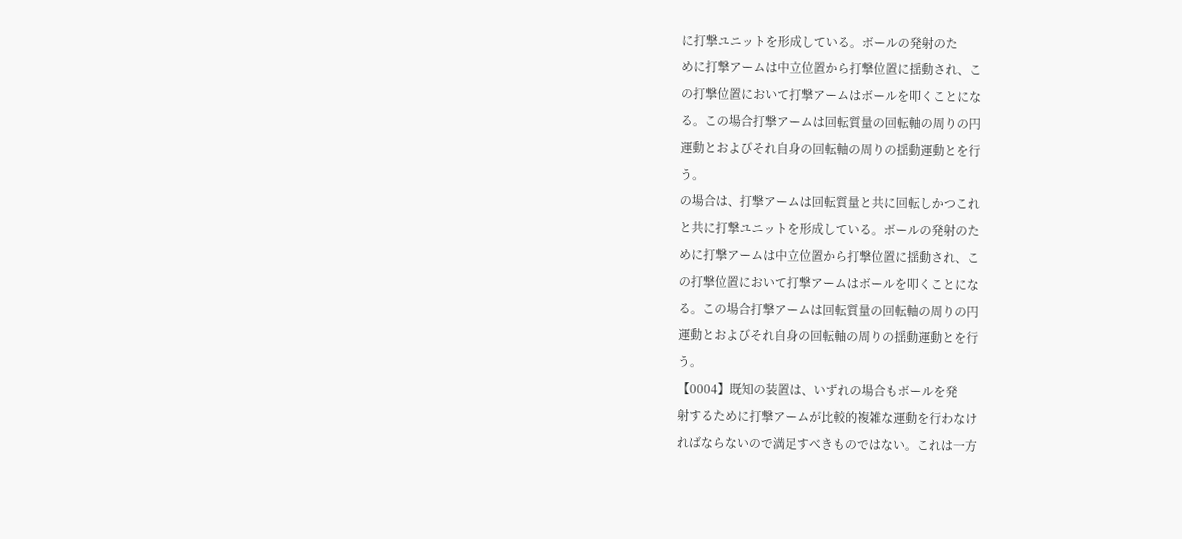に打撃ユニットを形成している。ボールの発射のた
めに打撃アームは中立位置から打撃位置に揺動され、こ
の打撃位置において打撃アームはボールを叩くことにな
る。この場合打撃アームは回転質量の回転軸の周りの円
運動とおよびそれ自身の回転軸の周りの揺動運動とを行
う。
の場合は、打撃アームは回転質量と共に回転しかつこれ
と共に打撃ユニットを形成している。ボールの発射のた
めに打撃アームは中立位置から打撃位置に揺動され、こ
の打撃位置において打撃アームはボールを叩くことにな
る。この場合打撃アームは回転質量の回転軸の周りの円
運動とおよびそれ自身の回転軸の周りの揺動運動とを行
う。
【0004】既知の装置は、いずれの場合もボールを発
射するために打撃アームが比較的複雑な運動を行わなけ
ればならないので満足すべきものではない。これは一方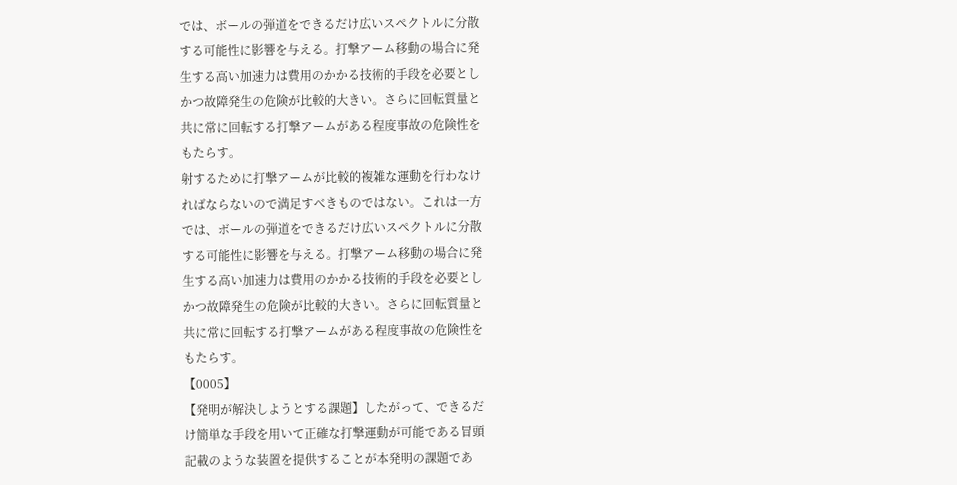では、ボールの弾道をできるだけ広いスペクトルに分散
する可能性に影響を与える。打撃アーム移動の場合に発
生する高い加速力は費用のかかる技術的手段を必要とし
かつ故障発生の危険が比較的大きい。さらに回転質量と
共に常に回転する打撃アームがある程度事故の危険性を
もたらす。
射するために打撃アームが比較的複雑な運動を行わなけ
ればならないので満足すべきものではない。これは一方
では、ボールの弾道をできるだけ広いスペクトルに分散
する可能性に影響を与える。打撃アーム移動の場合に発
生する高い加速力は費用のかかる技術的手段を必要とし
かつ故障発生の危険が比較的大きい。さらに回転質量と
共に常に回転する打撃アームがある程度事故の危険性を
もたらす。
【0005】
【発明が解決しようとする課題】したがって、できるだ
け簡単な手段を用いて正確な打撃運動が可能である冒頭
記載のような装置を提供することが本発明の課題であ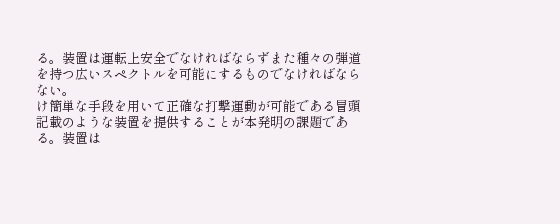る。装置は運転上安全でなければならずまた種々の弾道
を持つ広いスペクトルを可能にするものでなければなら
ない。
け簡単な手段を用いて正確な打撃運動が可能である冒頭
記載のような装置を提供することが本発明の課題であ
る。装置は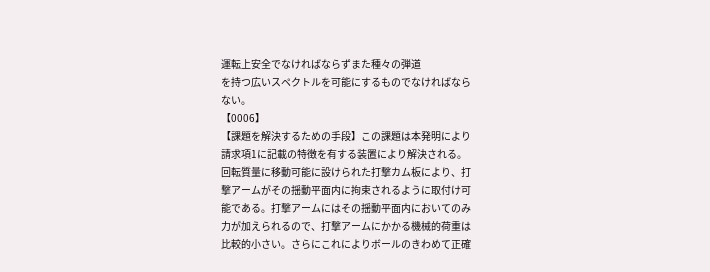運転上安全でなければならずまた種々の弾道
を持つ広いスペクトルを可能にするものでなければなら
ない。
【0006】
【課題を解決するための手段】この課題は本発明により
請求項1に記載の特徴を有する装置により解決される。
回転質量に移動可能に設けられた打撃カム板により、打
撃アームがその揺動平面内に拘束されるように取付け可
能である。打撃アームにはその揺動平面内においてのみ
力が加えられるので、打撃アームにかかる機械的荷重は
比較的小さい。さらにこれによりボールのきわめて正確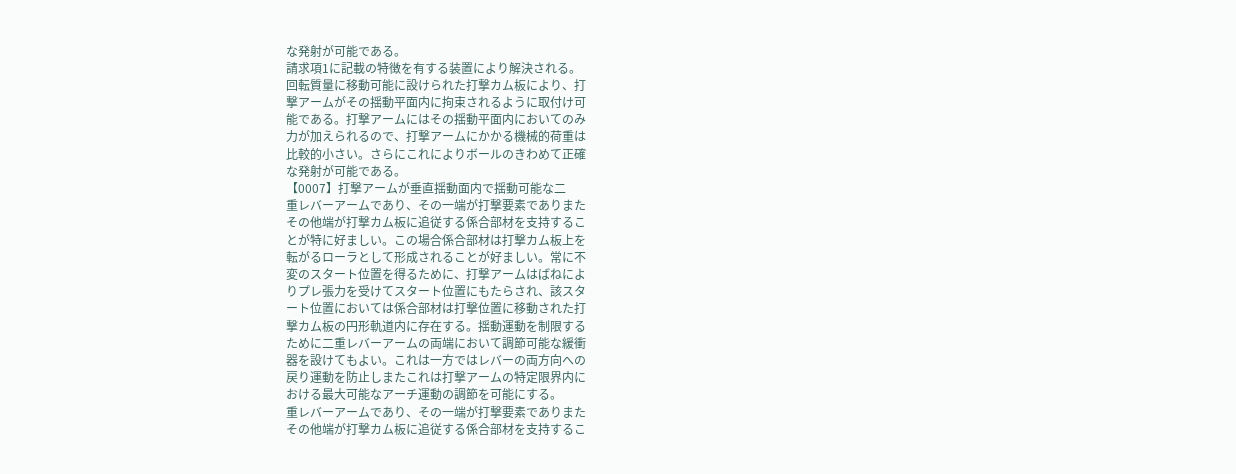な発射が可能である。
請求項1に記載の特徴を有する装置により解決される。
回転質量に移動可能に設けられた打撃カム板により、打
撃アームがその揺動平面内に拘束されるように取付け可
能である。打撃アームにはその揺動平面内においてのみ
力が加えられるので、打撃アームにかかる機械的荷重は
比較的小さい。さらにこれによりボールのきわめて正確
な発射が可能である。
【0007】打撃アームが垂直揺動面内で揺動可能な二
重レバーアームであり、その一端が打撃要素でありまた
その他端が打撃カム板に追従する係合部材を支持するこ
とが特に好ましい。この場合係合部材は打撃カム板上を
転がるローラとして形成されることが好ましい。常に不
変のスタート位置を得るために、打撃アームはばねによ
りプレ張力を受けてスタート位置にもたらされ、該スタ
ート位置においては係合部材は打撃位置に移動された打
撃カム板の円形軌道内に存在する。揺動運動を制限する
ために二重レバーアームの両端において調節可能な緩衝
器を設けてもよい。これは一方ではレバーの両方向への
戻り運動を防止しまたこれは打撃アームの特定限界内に
おける最大可能なアーチ運動の調節を可能にする。
重レバーアームであり、その一端が打撃要素でありまた
その他端が打撃カム板に追従する係合部材を支持するこ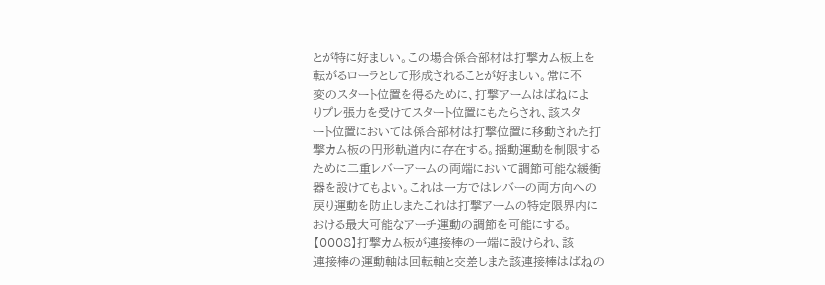とが特に好ましい。この場合係合部材は打撃カム板上を
転がるローラとして形成されることが好ましい。常に不
変のスタート位置を得るために、打撃アームはばねによ
りプレ張力を受けてスタート位置にもたらされ、該スタ
ート位置においては係合部材は打撃位置に移動された打
撃カム板の円形軌道内に存在する。揺動運動を制限する
ために二重レバーアームの両端において調節可能な緩衝
器を設けてもよい。これは一方ではレバーの両方向への
戻り運動を防止しまたこれは打撃アームの特定限界内に
おける最大可能なアーチ運動の調節を可能にする。
【0008】打撃カム板が連接棒の一端に設けられ、該
連接棒の運動軸は回転軸と交差しまた該連接棒はばねの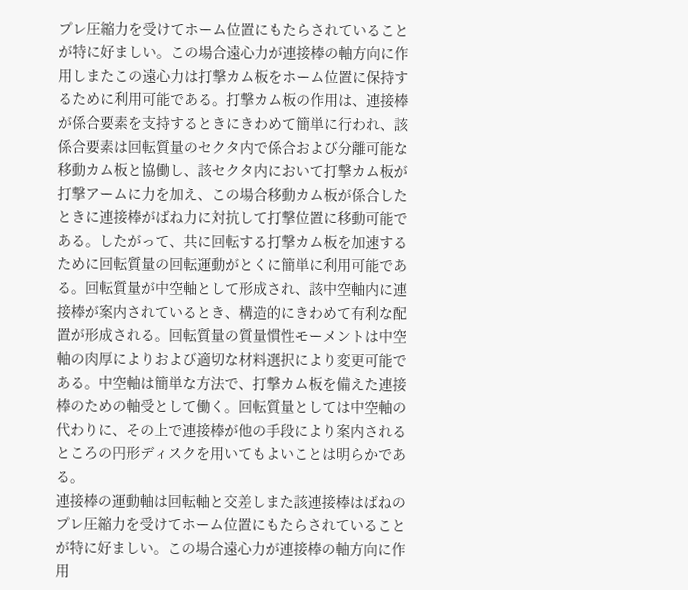プレ圧縮力を受けてホーム位置にもたらされていること
が特に好ましい。この場合遠心力が連接棒の軸方向に作
用しまたこの遠心力は打撃カム板をホーム位置に保持す
るために利用可能である。打撃カム板の作用は、連接棒
が係合要素を支持するときにきわめて簡単に行われ、該
係合要素は回転質量のセクタ内で係合および分離可能な
移動カム板と協働し、該セクタ内において打撃カム板が
打撃アームに力を加え、この場合移動カム板が係合した
ときに連接棒がばね力に対抗して打撃位置に移動可能で
ある。したがって、共に回転する打撃カム板を加速する
ために回転質量の回転運動がとくに簡単に利用可能であ
る。回転質量が中空軸として形成され、該中空軸内に連
接棒が案内されているとき、構造的にきわめて有利な配
置が形成される。回転質量の質量慣性モーメントは中空
軸の肉厚によりおよび適切な材料選択により変更可能で
ある。中空軸は簡単な方法で、打撃カム板を備えた連接
棒のための軸受として働く。回転質量としては中空軸の
代わりに、その上で連接棒が他の手段により案内される
ところの円形ディスクを用いてもよいことは明らかであ
る。
連接棒の運動軸は回転軸と交差しまた該連接棒はばねの
プレ圧縮力を受けてホーム位置にもたらされていること
が特に好ましい。この場合遠心力が連接棒の軸方向に作
用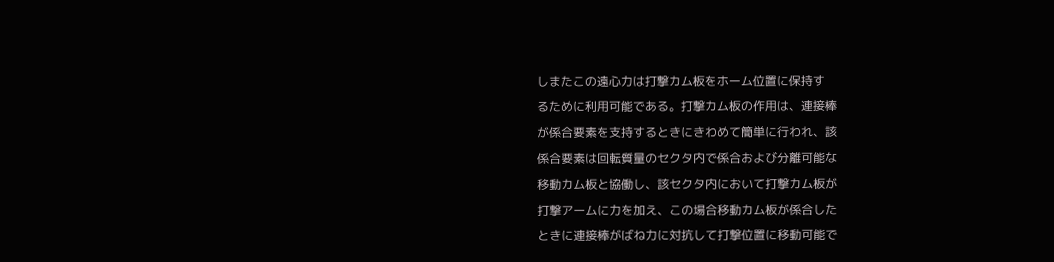しまたこの遠心力は打撃カム板をホーム位置に保持す
るために利用可能である。打撃カム板の作用は、連接棒
が係合要素を支持するときにきわめて簡単に行われ、該
係合要素は回転質量のセクタ内で係合および分離可能な
移動カム板と協働し、該セクタ内において打撃カム板が
打撃アームに力を加え、この場合移動カム板が係合した
ときに連接棒がばね力に対抗して打撃位置に移動可能で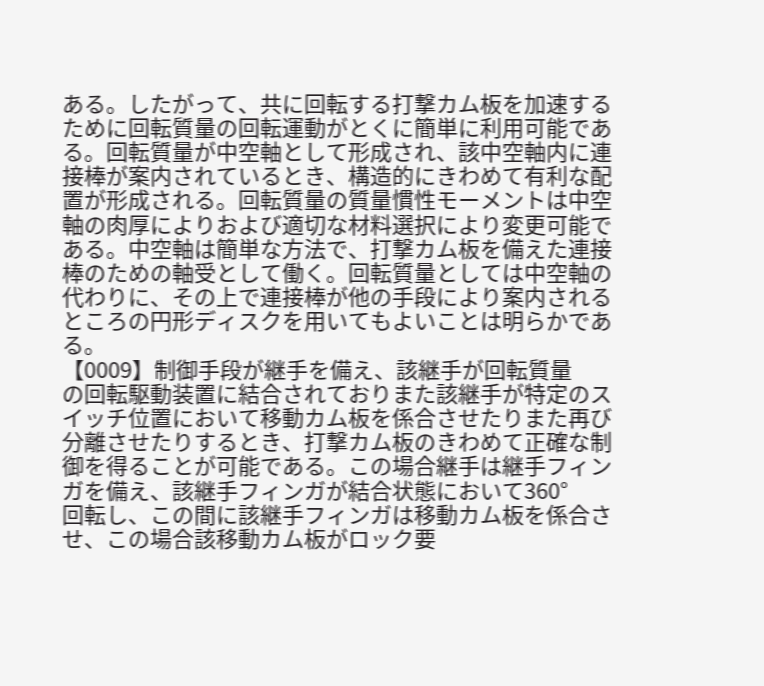ある。したがって、共に回転する打撃カム板を加速する
ために回転質量の回転運動がとくに簡単に利用可能であ
る。回転質量が中空軸として形成され、該中空軸内に連
接棒が案内されているとき、構造的にきわめて有利な配
置が形成される。回転質量の質量慣性モーメントは中空
軸の肉厚によりおよび適切な材料選択により変更可能で
ある。中空軸は簡単な方法で、打撃カム板を備えた連接
棒のための軸受として働く。回転質量としては中空軸の
代わりに、その上で連接棒が他の手段により案内される
ところの円形ディスクを用いてもよいことは明らかであ
る。
【0009】制御手段が継手を備え、該継手が回転質量
の回転駆動装置に結合されておりまた該継手が特定のス
イッチ位置において移動カム板を係合させたりまた再び
分離させたりするとき、打撃カム板のきわめて正確な制
御を得ることが可能である。この場合継手は継手フィン
ガを備え、該継手フィンガが結合状態において360°
回転し、この間に該継手フィンガは移動カム板を係合さ
せ、この場合該移動カム板がロック要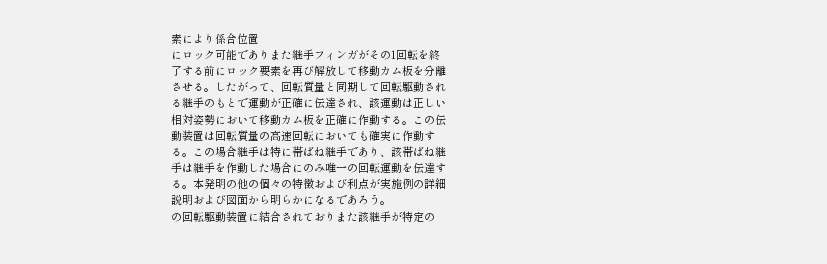素により係合位置
にロック可能でありまた継手フィンガがその1回転を終
了する前にロック要素を再び解放して移動カム板を分離
させる。したがって、回転質量と同期して回転駆動され
る継手のもとで運動が正確に伝達され、該運動は正しい
相対姿勢において移動カム板を正確に作動する。この伝
動装置は回転質量の高速回転においても確実に作動す
る。この場合継手は特に帯ばね継手であり、該帯ばね継
手は継手を作動した場合にのみ唯一の回転運動を伝達す
る。本発明の他の個々の特徴および利点が実施例の詳細
説明および図面から明らかになるであろう。
の回転駆動装置に結合されておりまた該継手が特定の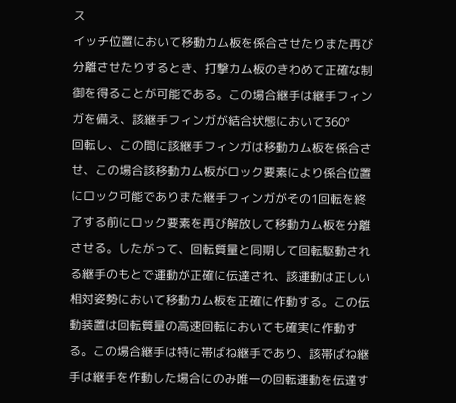ス
イッチ位置において移動カム板を係合させたりまた再び
分離させたりするとき、打撃カム板のきわめて正確な制
御を得ることが可能である。この場合継手は継手フィン
ガを備え、該継手フィンガが結合状態において360°
回転し、この間に該継手フィンガは移動カム板を係合さ
せ、この場合該移動カム板がロック要素により係合位置
にロック可能でありまた継手フィンガがその1回転を終
了する前にロック要素を再び解放して移動カム板を分離
させる。したがって、回転質量と同期して回転駆動され
る継手のもとで運動が正確に伝達され、該運動は正しい
相対姿勢において移動カム板を正確に作動する。この伝
動装置は回転質量の高速回転においても確実に作動す
る。この場合継手は特に帯ばね継手であり、該帯ばね継
手は継手を作動した場合にのみ唯一の回転運動を伝達す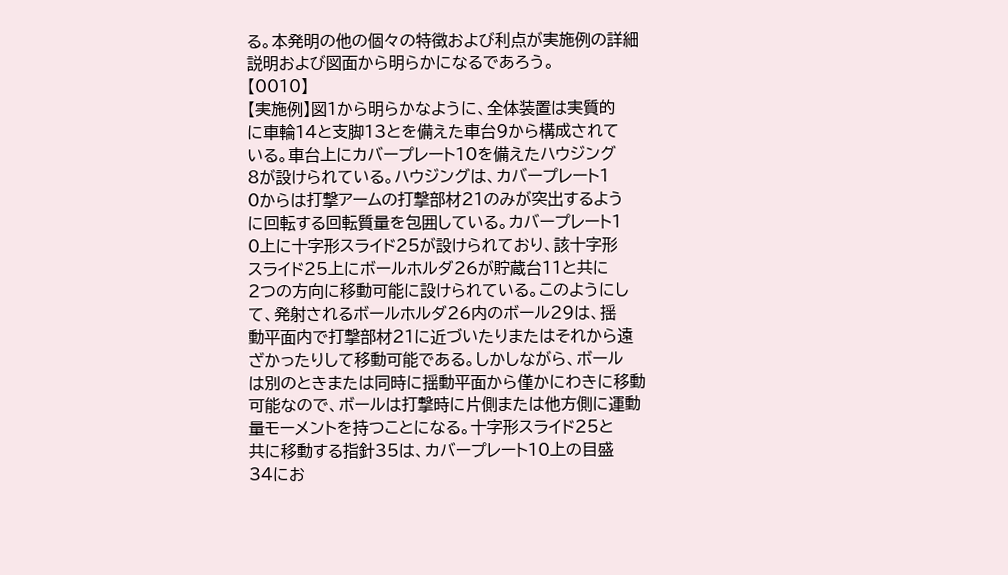る。本発明の他の個々の特徴および利点が実施例の詳細
説明および図面から明らかになるであろう。
【0010】
【実施例】図1から明らかなように、全体装置は実質的
に車輪14と支脚13とを備えた車台9から構成されて
いる。車台上にカバープレート10を備えたハウジング
8が設けられている。ハウジングは、カバープレート1
0からは打撃アームの打撃部材21のみが突出するよう
に回転する回転質量を包囲している。カバープレート1
0上に十字形スライド25が設けられており、該十字形
スライド25上にボールホルダ26が貯蔵台11と共に
2つの方向に移動可能に設けられている。このようにし
て、発射されるボールホルダ26内のボール29は、揺
動平面内で打撃部材21に近づいたりまたはそれから遠
ざかったりして移動可能である。しかしながら、ボール
は別のときまたは同時に揺動平面から僅かにわきに移動
可能なので、ボールは打撃時に片側または他方側に運動
量モーメントを持つことになる。十字形スライド25と
共に移動する指針35は、カバープレート10上の目盛
34にお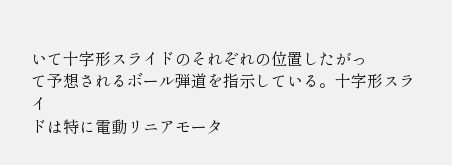いて十字形スライドのそれぞれの位置したがっ
て予想されるボール弾道を指示している。十字形スライ
ドは特に電動リニアモータ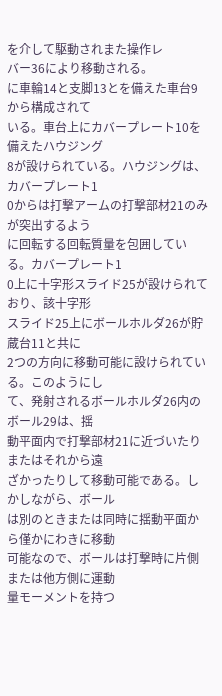を介して駆動されまた操作レ
バー36により移動される。
に車輪14と支脚13とを備えた車台9から構成されて
いる。車台上にカバープレート10を備えたハウジング
8が設けられている。ハウジングは、カバープレート1
0からは打撃アームの打撃部材21のみが突出するよう
に回転する回転質量を包囲している。カバープレート1
0上に十字形スライド25が設けられており、該十字形
スライド25上にボールホルダ26が貯蔵台11と共に
2つの方向に移動可能に設けられている。このようにし
て、発射されるボールホルダ26内のボール29は、揺
動平面内で打撃部材21に近づいたりまたはそれから遠
ざかったりして移動可能である。しかしながら、ボール
は別のときまたは同時に揺動平面から僅かにわきに移動
可能なので、ボールは打撃時に片側または他方側に運動
量モーメントを持つ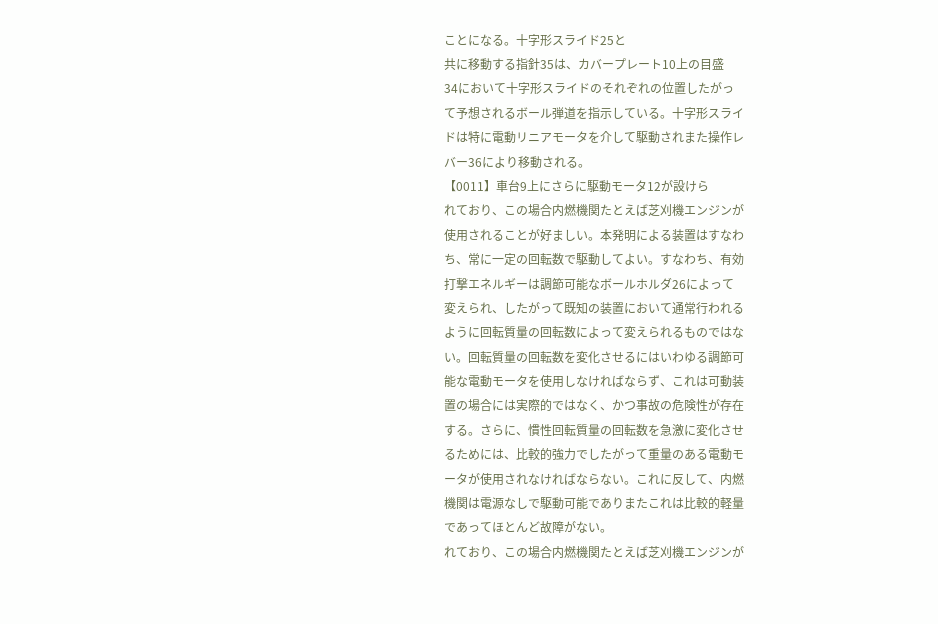ことになる。十字形スライド25と
共に移動する指針35は、カバープレート10上の目盛
34において十字形スライドのそれぞれの位置したがっ
て予想されるボール弾道を指示している。十字形スライ
ドは特に電動リニアモータを介して駆動されまた操作レ
バー36により移動される。
【0011】車台9上にさらに駆動モータ12が設けら
れており、この場合内燃機関たとえば芝刈機エンジンが
使用されることが好ましい。本発明による装置はすなわ
ち、常に一定の回転数で駆動してよい。すなわち、有効
打撃エネルギーは調節可能なボールホルダ26によって
変えられ、したがって既知の装置において通常行われる
ように回転質量の回転数によって変えられるものではな
い。回転質量の回転数を変化させるにはいわゆる調節可
能な電動モータを使用しなければならず、これは可動装
置の場合には実際的ではなく、かつ事故の危険性が存在
する。さらに、慣性回転質量の回転数を急激に変化させ
るためには、比較的強力でしたがって重量のある電動モ
ータが使用されなければならない。これに反して、内燃
機関は電源なしで駆動可能でありまたこれは比較的軽量
であってほとんど故障がない。
れており、この場合内燃機関たとえば芝刈機エンジンが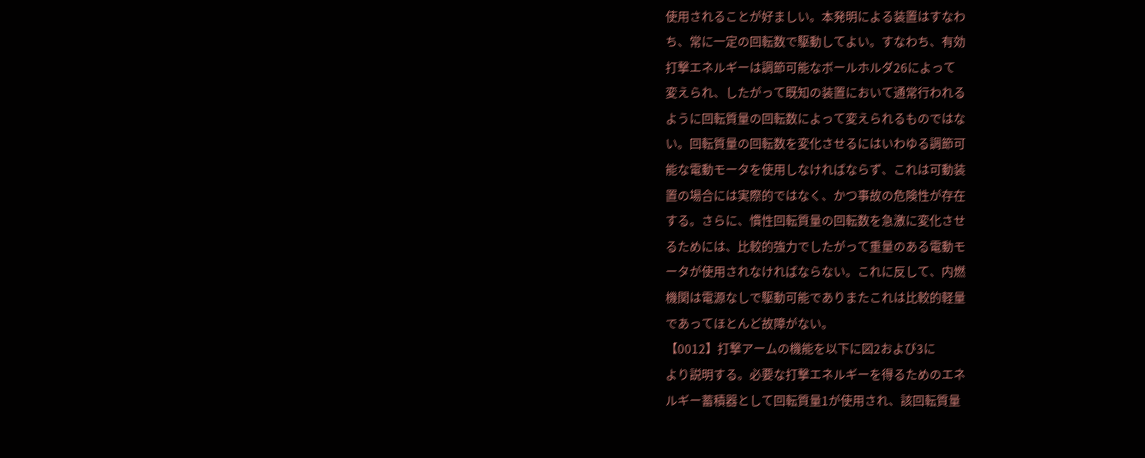使用されることが好ましい。本発明による装置はすなわ
ち、常に一定の回転数で駆動してよい。すなわち、有効
打撃エネルギーは調節可能なボールホルダ26によって
変えられ、したがって既知の装置において通常行われる
ように回転質量の回転数によって変えられるものではな
い。回転質量の回転数を変化させるにはいわゆる調節可
能な電動モータを使用しなければならず、これは可動装
置の場合には実際的ではなく、かつ事故の危険性が存在
する。さらに、慣性回転質量の回転数を急激に変化させ
るためには、比較的強力でしたがって重量のある電動モ
ータが使用されなければならない。これに反して、内燃
機関は電源なしで駆動可能でありまたこれは比較的軽量
であってほとんど故障がない。
【0012】打撃アームの機能を以下に図2および3に
より説明する。必要な打撃エネルギーを得るためのエネ
ルギー蓄積器として回転質量1が使用され、該回転質量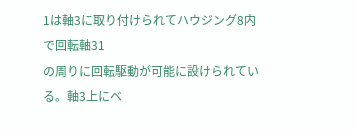1は軸3に取り付けられてハウジング8内で回転軸31
の周りに回転駆動が可能に設けられている。軸3上にベ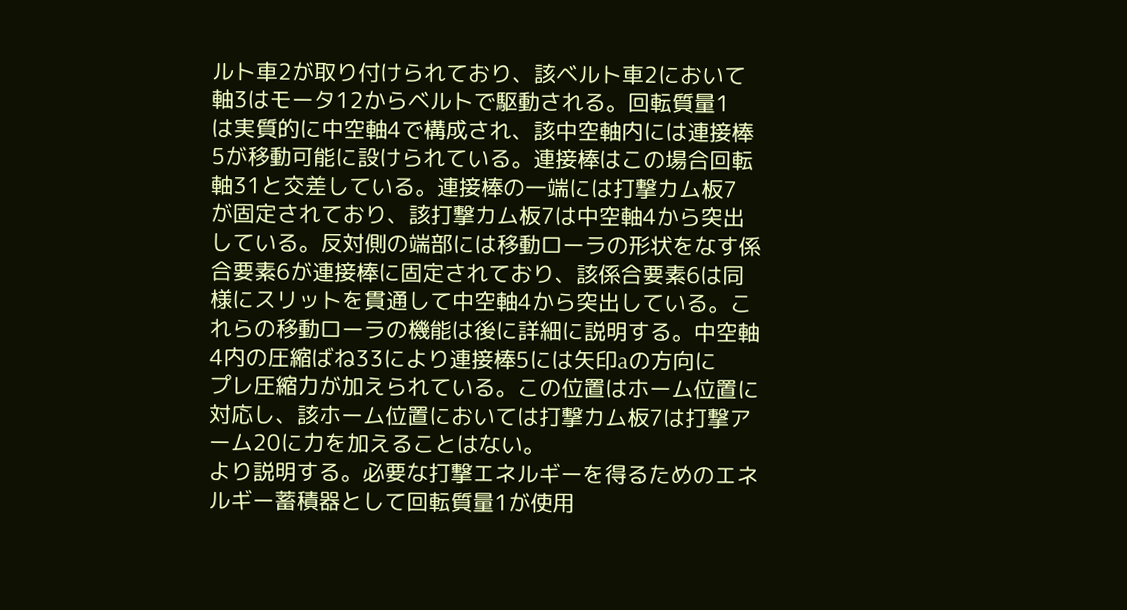ルト車2が取り付けられており、該ベルト車2において
軸3はモータ12からベルトで駆動される。回転質量1
は実質的に中空軸4で構成され、該中空軸内には連接棒
5が移動可能に設けられている。連接棒はこの場合回転
軸31と交差している。連接棒の一端には打撃カム板7
が固定されており、該打撃カム板7は中空軸4から突出
している。反対側の端部には移動ローラの形状をなす係
合要素6が連接棒に固定されており、該係合要素6は同
様にスリットを貫通して中空軸4から突出している。こ
れらの移動ローラの機能は後に詳細に説明する。中空軸
4内の圧縮ばね33により連接棒5には矢印aの方向に
プレ圧縮力が加えられている。この位置はホーム位置に
対応し、該ホーム位置においては打撃カム板7は打撃ア
ーム20に力を加えることはない。
より説明する。必要な打撃エネルギーを得るためのエネ
ルギー蓄積器として回転質量1が使用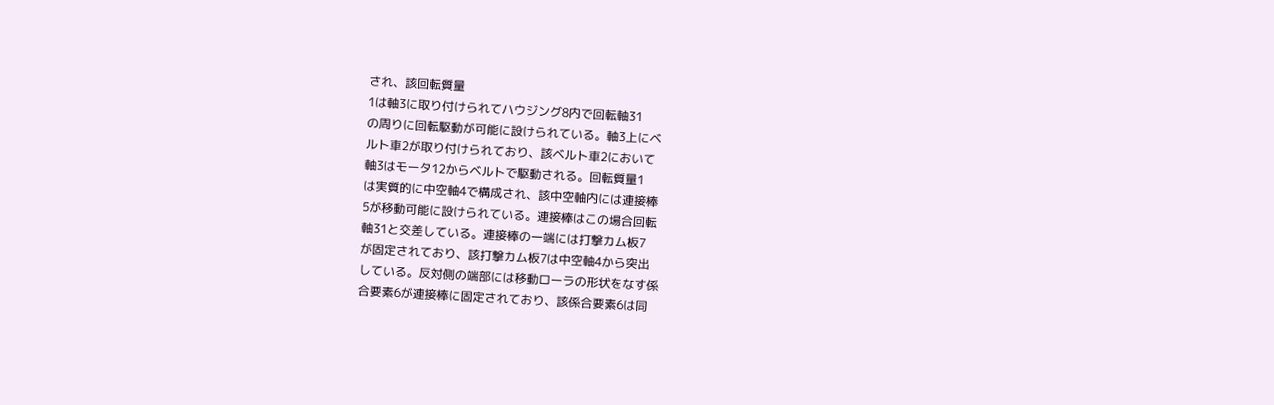され、該回転質量
1は軸3に取り付けられてハウジング8内で回転軸31
の周りに回転駆動が可能に設けられている。軸3上にベ
ルト車2が取り付けられており、該ベルト車2において
軸3はモータ12からベルトで駆動される。回転質量1
は実質的に中空軸4で構成され、該中空軸内には連接棒
5が移動可能に設けられている。連接棒はこの場合回転
軸31と交差している。連接棒の一端には打撃カム板7
が固定されており、該打撃カム板7は中空軸4から突出
している。反対側の端部には移動ローラの形状をなす係
合要素6が連接棒に固定されており、該係合要素6は同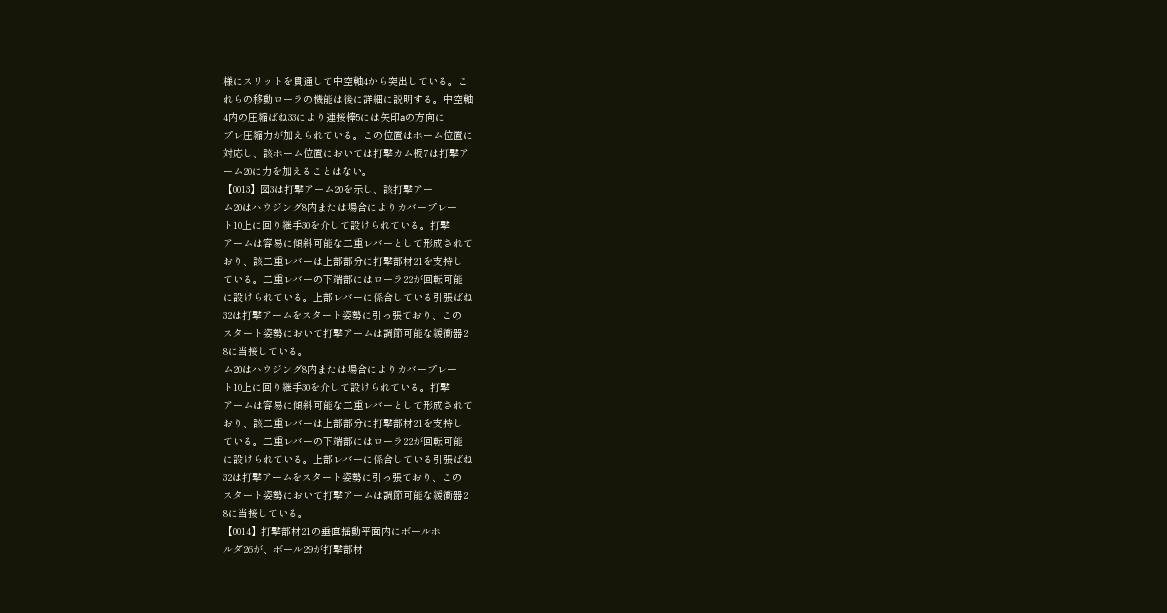様にスリットを貫通して中空軸4から突出している。こ
れらの移動ローラの機能は後に詳細に説明する。中空軸
4内の圧縮ばね33により連接棒5には矢印aの方向に
プレ圧縮力が加えられている。この位置はホーム位置に
対応し、該ホーム位置においては打撃カム板7は打撃ア
ーム20に力を加えることはない。
【0013】図3は打撃アーム20を示し、該打撃アー
ム20はハウジング8内または場合によりカバープレー
ト10上に回り継手30を介して設けられている。打撃
アームは容易に傾斜可能な二重レバーとして形成されて
おり、該二重レバーは上部部分に打撃部材21を支持し
ている。二重レバーの下端部にはローラ22が回転可能
に設けられている。上部レバーに係合している引張ばね
32は打撃アームをスタート姿勢に引っ張ており、この
スタート姿勢において打撃アームは調節可能な緩衝器2
8に当接している。
ム20はハウジング8内または場合によりカバープレー
ト10上に回り継手30を介して設けられている。打撃
アームは容易に傾斜可能な二重レバーとして形成されて
おり、該二重レバーは上部部分に打撃部材21を支持し
ている。二重レバーの下端部にはローラ22が回転可能
に設けられている。上部レバーに係合している引張ばね
32は打撃アームをスタート姿勢に引っ張ており、この
スタート姿勢において打撃アームは調節可能な緩衝器2
8に当接している。
【0014】打撃部材21の垂直揺動平面内にボールホ
ルダ26が、ボール29が打撃部材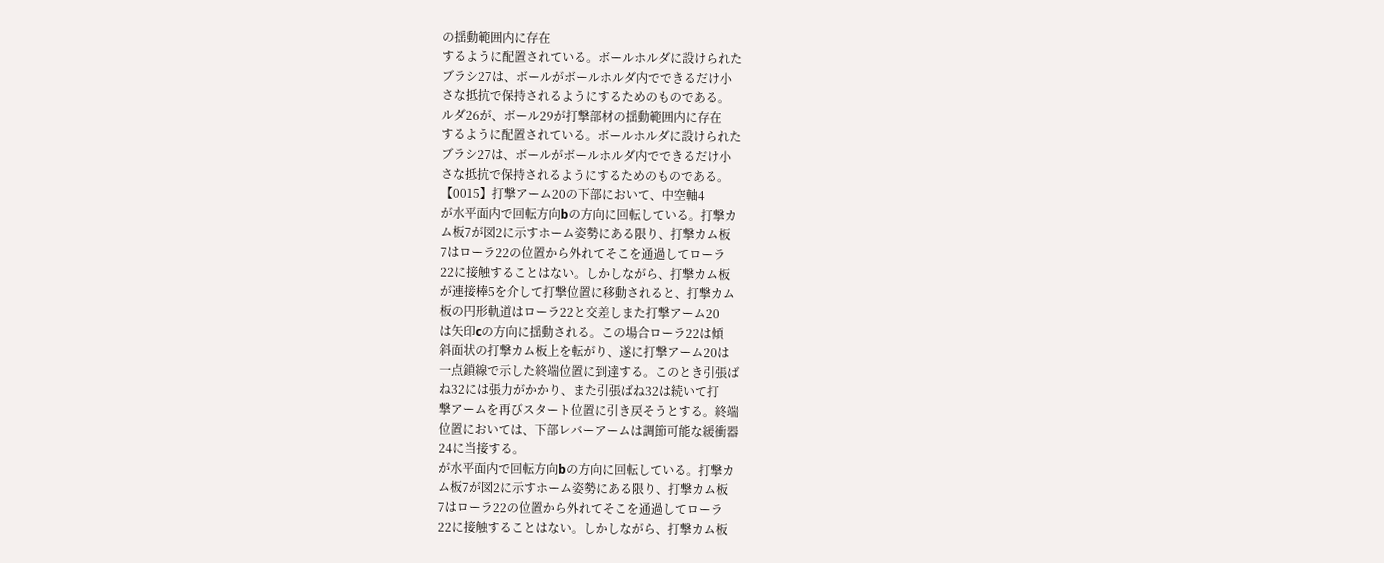の揺動範囲内に存在
するように配置されている。ボールホルダに設けられた
ブラシ27は、ボールがボールホルダ内でできるだけ小
さな抵抗で保持されるようにするためのものである。
ルダ26が、ボール29が打撃部材の揺動範囲内に存在
するように配置されている。ボールホルダに設けられた
ブラシ27は、ボールがボールホルダ内でできるだけ小
さな抵抗で保持されるようにするためのものである。
【0015】打撃アーム20の下部において、中空軸4
が水平面内で回転方向bの方向に回転している。打撃カ
ム板7が図2に示すホーム姿勢にある限り、打撃カム板
7はローラ22の位置から外れてそこを通過してローラ
22に接触することはない。しかしながら、打撃カム板
が連接棒5を介して打撃位置に移動されると、打撃カム
板の円形軌道はローラ22と交差しまた打撃アーム20
は矢印cの方向に揺動される。この場合ローラ22は傾
斜面状の打撃カム板上を転がり、遂に打撃アーム20は
一点鎖線で示した終端位置に到達する。このとき引張ば
ね32には張力がかかり、また引張ばね32は続いて打
撃アームを再びスタート位置に引き戻そうとする。終端
位置においては、下部レバーアームは調節可能な緩衝器
24に当接する。
が水平面内で回転方向bの方向に回転している。打撃カ
ム板7が図2に示すホーム姿勢にある限り、打撃カム板
7はローラ22の位置から外れてそこを通過してローラ
22に接触することはない。しかしながら、打撃カム板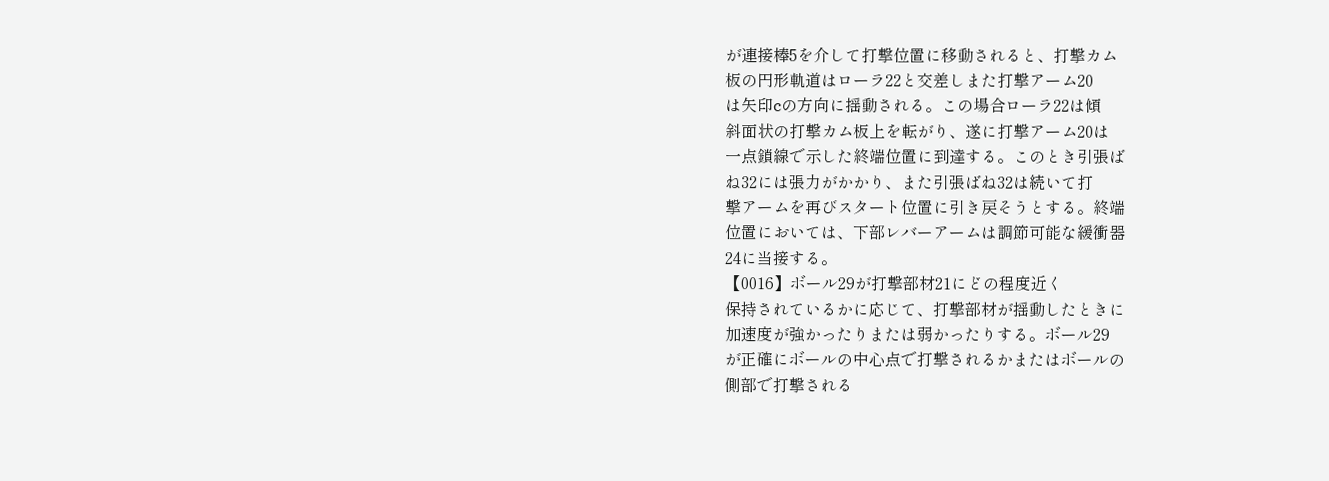が連接棒5を介して打撃位置に移動されると、打撃カム
板の円形軌道はローラ22と交差しまた打撃アーム20
は矢印cの方向に揺動される。この場合ローラ22は傾
斜面状の打撃カム板上を転がり、遂に打撃アーム20は
一点鎖線で示した終端位置に到達する。このとき引張ば
ね32には張力がかかり、また引張ばね32は続いて打
撃アームを再びスタート位置に引き戻そうとする。終端
位置においては、下部レバーアームは調節可能な緩衝器
24に当接する。
【0016】ボール29が打撃部材21にどの程度近く
保持されているかに応じて、打撃部材が揺動したときに
加速度が強かったりまたは弱かったりする。ボール29
が正確にボールの中心点で打撃されるかまたはボールの
側部で打撃される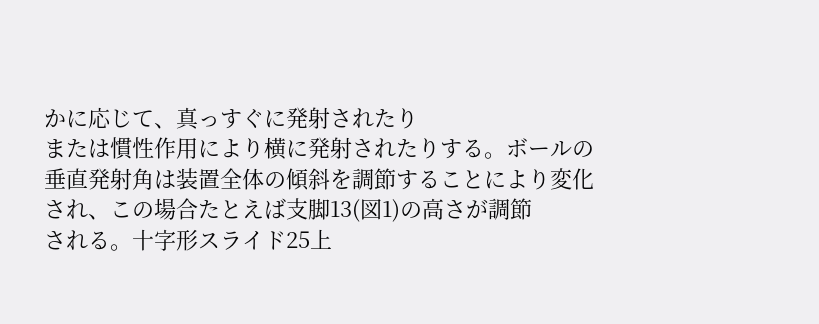かに応じて、真っすぐに発射されたり
または慣性作用により横に発射されたりする。ボールの
垂直発射角は装置全体の傾斜を調節することにより変化
され、この場合たとえば支脚13(図1)の高さが調節
される。十字形スライド25上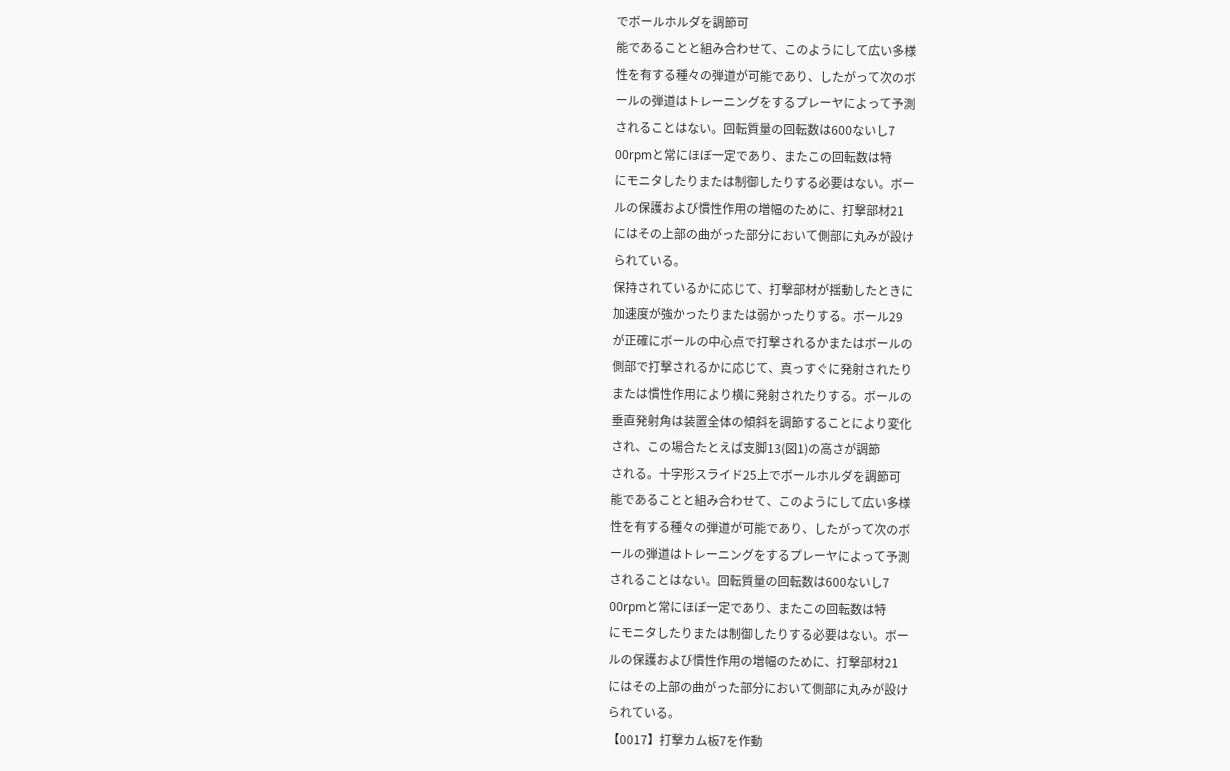でボールホルダを調節可
能であることと組み合わせて、このようにして広い多様
性を有する種々の弾道が可能であり、したがって次のボ
ールの弾道はトレーニングをするプレーヤによって予測
されることはない。回転質量の回転数は600ないし7
00rpmと常にほぼ一定であり、またこの回転数は特
にモニタしたりまたは制御したりする必要はない。ボー
ルの保護および慣性作用の増幅のために、打撃部材21
にはその上部の曲がった部分において側部に丸みが設け
られている。
保持されているかに応じて、打撃部材が揺動したときに
加速度が強かったりまたは弱かったりする。ボール29
が正確にボールの中心点で打撃されるかまたはボールの
側部で打撃されるかに応じて、真っすぐに発射されたり
または慣性作用により横に発射されたりする。ボールの
垂直発射角は装置全体の傾斜を調節することにより変化
され、この場合たとえば支脚13(図1)の高さが調節
される。十字形スライド25上でボールホルダを調節可
能であることと組み合わせて、このようにして広い多様
性を有する種々の弾道が可能であり、したがって次のボ
ールの弾道はトレーニングをするプレーヤによって予測
されることはない。回転質量の回転数は600ないし7
00rpmと常にほぼ一定であり、またこの回転数は特
にモニタしたりまたは制御したりする必要はない。ボー
ルの保護および慣性作用の増幅のために、打撃部材21
にはその上部の曲がった部分において側部に丸みが設け
られている。
【0017】打撃カム板7を作動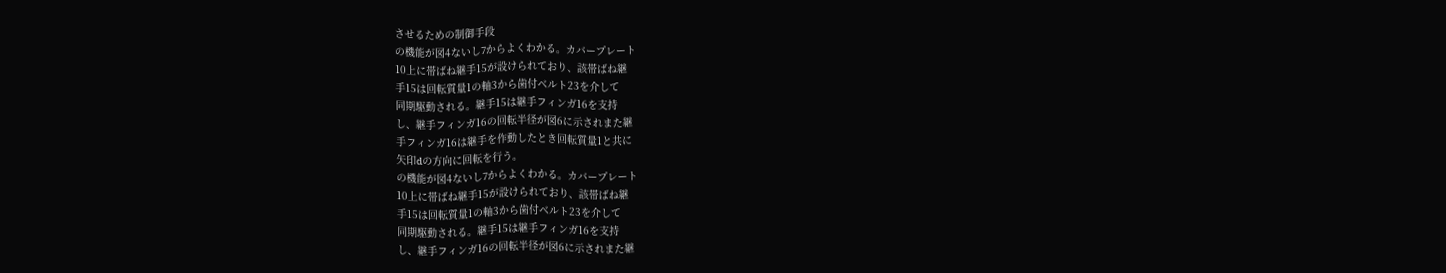させるための制御手段
の機能が図4ないし7からよくわかる。カバープレート
10上に帯ばね継手15が設けられており、該帯ばね継
手15は回転質量1の軸3から歯付ベルト23を介して
同期駆動される。継手15は継手フィンガ16を支持
し、継手フィンガ16の回転半径が図6に示されまた継
手フィンガ16は継手を作動したとき回転質量1と共に
矢印dの方向に回転を行う。
の機能が図4ないし7からよくわかる。カバープレート
10上に帯ばね継手15が設けられており、該帯ばね継
手15は回転質量1の軸3から歯付ベルト23を介して
同期駆動される。継手15は継手フィンガ16を支持
し、継手フィンガ16の回転半径が図6に示されまた継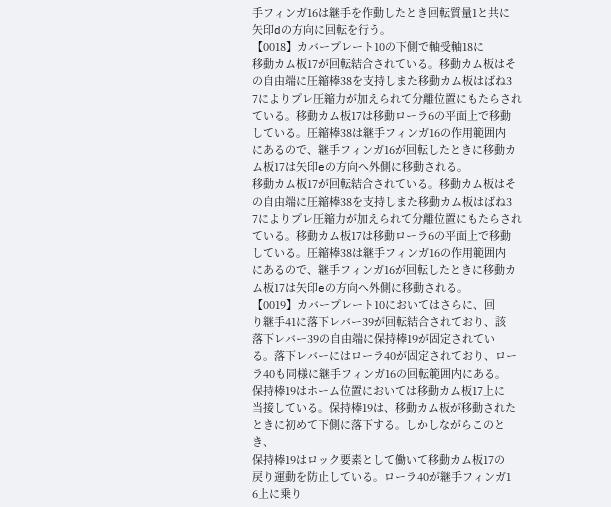手フィンガ16は継手を作動したとき回転質量1と共に
矢印dの方向に回転を行う。
【0018】カバープレート10の下側で軸受軸18に
移動カム板17が回転結合されている。移動カム板はそ
の自由端に圧縮棒38を支持しまた移動カム板はばね3
7によりプレ圧縮力が加えられて分離位置にもたらされ
ている。移動カム板17は移動ローラ6の平面上で移動
している。圧縮棒38は継手フィンガ16の作用範囲内
にあるので、継手フィンガ16が回転したときに移動カ
ム板17は矢印eの方向へ外側に移動される。
移動カム板17が回転結合されている。移動カム板はそ
の自由端に圧縮棒38を支持しまた移動カム板はばね3
7によりプレ圧縮力が加えられて分離位置にもたらされ
ている。移動カム板17は移動ローラ6の平面上で移動
している。圧縮棒38は継手フィンガ16の作用範囲内
にあるので、継手フィンガ16が回転したときに移動カ
ム板17は矢印eの方向へ外側に移動される。
【0019】カバープレート10においてはさらに、回
り継手41に落下レバー39が回転結合されており、該
落下レバー39の自由端に保持棒19が固定されてい
る。落下レバーにはローラ40が固定されており、ロー
ラ40も同様に継手フィンガ16の回転範囲内にある。
保持棒19はホーム位置においては移動カム板17上に
当接している。保持棒19は、移動カム板が移動された
ときに初めて下側に落下する。しかしながらこのとき、
保持棒19はロック要素として働いて移動カム板17の
戻り運動を防止している。ローラ40が継手フィンガ1
6上に乗り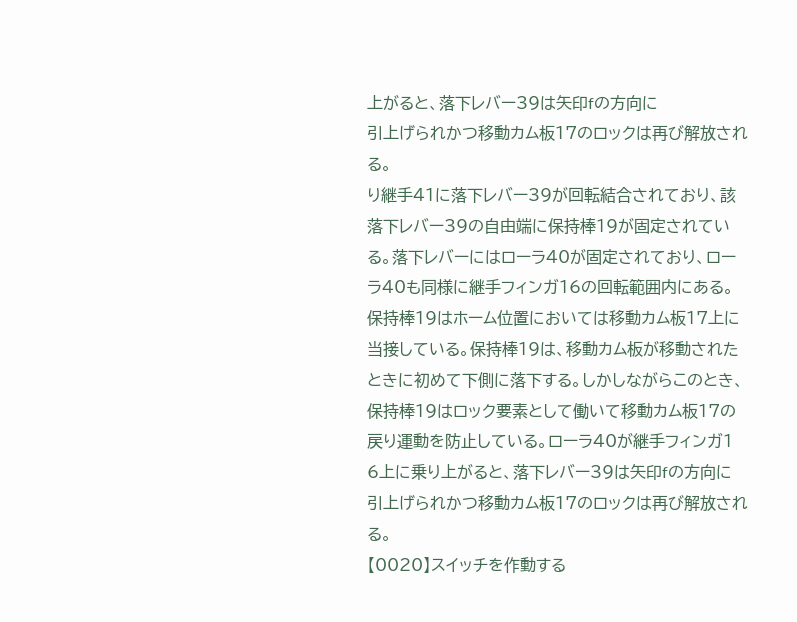上がると、落下レバー39は矢印fの方向に
引上げられかつ移動カム板17のロックは再び解放され
る。
り継手41に落下レバー39が回転結合されており、該
落下レバー39の自由端に保持棒19が固定されてい
る。落下レバーにはローラ40が固定されており、ロー
ラ40も同様に継手フィンガ16の回転範囲内にある。
保持棒19はホーム位置においては移動カム板17上に
当接している。保持棒19は、移動カム板が移動された
ときに初めて下側に落下する。しかしながらこのとき、
保持棒19はロック要素として働いて移動カム板17の
戻り運動を防止している。ローラ40が継手フィンガ1
6上に乗り上がると、落下レバー39は矢印fの方向に
引上げられかつ移動カム板17のロックは再び解放され
る。
【0020】スイッチを作動する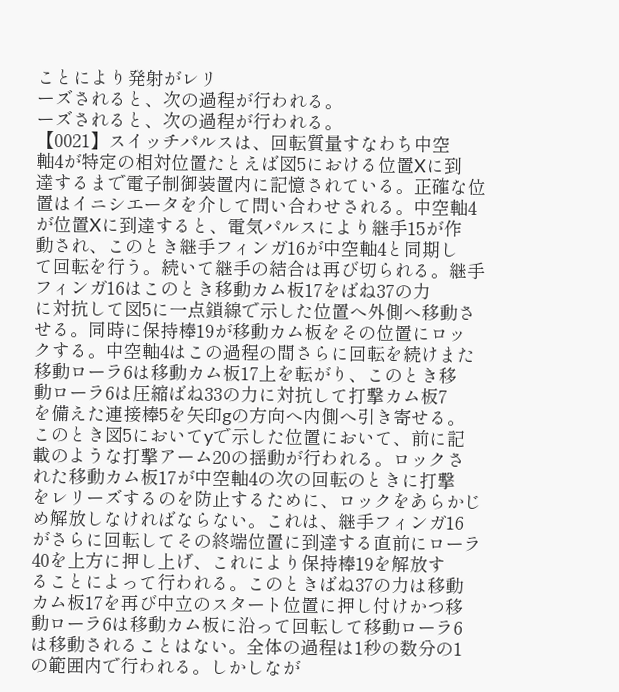ことにより発射がレリ
ーズされると、次の過程が行われる。
ーズされると、次の過程が行われる。
【0021】スイッチパルスは、回転質量すなわち中空
軸4が特定の相対位置たとえば図5における位置Xに到
達するまで電子制御装置内に記憶されている。正確な位
置はイニシエータを介して問い合わせされる。中空軸4
が位置Xに到達すると、電気パルスにより継手15が作
動され、このとき継手フィンガ16が中空軸4と同期し
て回転を行う。続いて継手の結合は再び切られる。継手
フィンガ16はこのとき移動カム板17をばね37の力
に対抗して図5に一点鎖線で示した位置へ外側へ移動さ
せる。同時に保持棒19が移動カム板をその位置にロッ
クする。中空軸4はこの過程の間さらに回転を続けまた
移動ローラ6は移動カム板17上を転がり、このとき移
動ローラ6は圧縮ばね33の力に対抗して打撃カム板7
を備えた連接棒5を矢印gの方向へ内側へ引き寄せる。
このとき図5においてyで示した位置において、前に記
載のような打撃アーム20の揺動が行われる。ロックさ
れた移動カム板17が中空軸4の次の回転のときに打撃
をレリーズするのを防止するために、ロックをあらかじ
め解放しなければならない。これは、継手フィンガ16
がさらに回転してその終端位置に到達する直前にローラ
40を上方に押し上げ、これにより保持棒19を解放す
ることによって行われる。このときばね37の力は移動
カム板17を再び中立のスタート位置に押し付けかつ移
動ローラ6は移動カム板に沿って回転して移動ローラ6
は移動されることはない。全体の過程は1秒の数分の1
の範囲内で行われる。しかしなが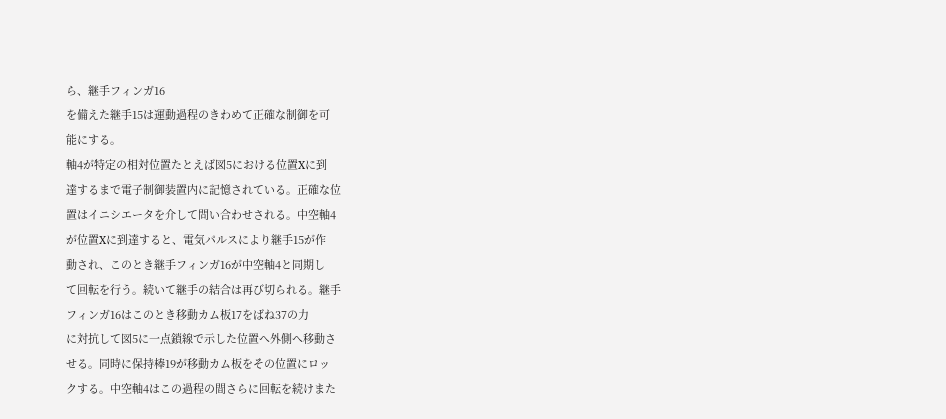ら、継手フィンガ16
を備えた継手15は運動過程のきわめて正確な制御を可
能にする。
軸4が特定の相対位置たとえば図5における位置Xに到
達するまで電子制御装置内に記憶されている。正確な位
置はイニシエータを介して問い合わせされる。中空軸4
が位置Xに到達すると、電気パルスにより継手15が作
動され、このとき継手フィンガ16が中空軸4と同期し
て回転を行う。続いて継手の結合は再び切られる。継手
フィンガ16はこのとき移動カム板17をばね37の力
に対抗して図5に一点鎖線で示した位置へ外側へ移動さ
せる。同時に保持棒19が移動カム板をその位置にロッ
クする。中空軸4はこの過程の間さらに回転を続けまた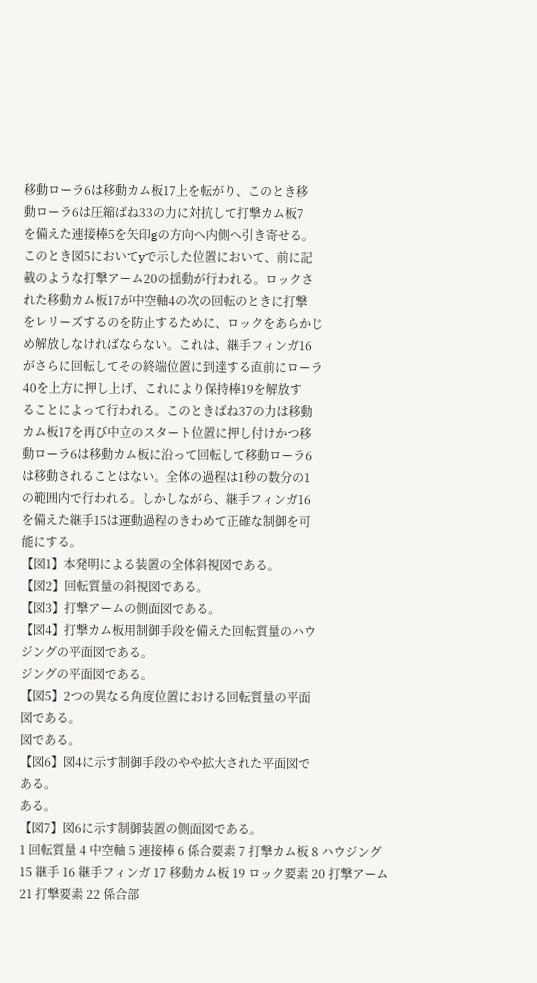移動ローラ6は移動カム板17上を転がり、このとき移
動ローラ6は圧縮ばね33の力に対抗して打撃カム板7
を備えた連接棒5を矢印gの方向へ内側へ引き寄せる。
このとき図5においてyで示した位置において、前に記
載のような打撃アーム20の揺動が行われる。ロックさ
れた移動カム板17が中空軸4の次の回転のときに打撃
をレリーズするのを防止するために、ロックをあらかじ
め解放しなければならない。これは、継手フィンガ16
がさらに回転してその終端位置に到達する直前にローラ
40を上方に押し上げ、これにより保持棒19を解放す
ることによって行われる。このときばね37の力は移動
カム板17を再び中立のスタート位置に押し付けかつ移
動ローラ6は移動カム板に沿って回転して移動ローラ6
は移動されることはない。全体の過程は1秒の数分の1
の範囲内で行われる。しかしながら、継手フィンガ16
を備えた継手15は運動過程のきわめて正確な制御を可
能にする。
【図1】本発明による装置の全体斜視図である。
【図2】回転質量の斜視図である。
【図3】打撃アームの側面図である。
【図4】打撃カム板用制御手段を備えた回転質量のハウ
ジングの平面図である。
ジングの平面図である。
【図5】2つの異なる角度位置における回転質量の平面
図である。
図である。
【図6】図4に示す制御手段のやや拡大された平面図で
ある。
ある。
【図7】図6に示す制御装置の側面図である。
1 回転質量 4 中空軸 5 連接棒 6 係合要素 7 打撃カム板 8 ハウジング 15 継手 16 継手フィンガ 17 移動カム板 19 ロック要素 20 打撃アーム 21 打撃要素 22 係合部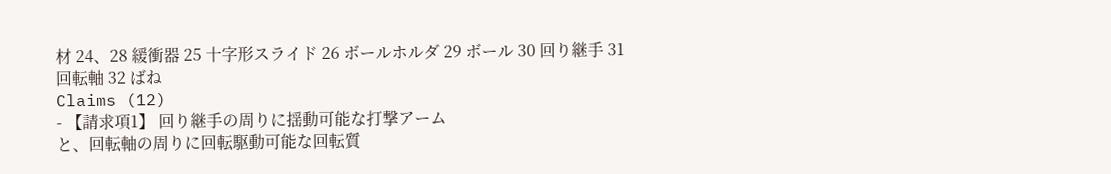材 24、28 緩衝器 25 十字形スライド 26 ボールホルダ 29 ボール 30 回り継手 31 回転軸 32 ばね
Claims (12)
- 【請求項1】 回り継手の周りに揺動可能な打撃アーム
と、回転軸の周りに回転駆動可能な回転質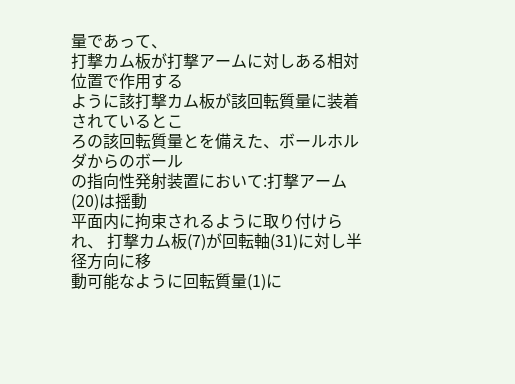量であって、
打撃カム板が打撃アームに対しある相対位置で作用する
ように該打撃カム板が該回転質量に装着されているとこ
ろの該回転質量とを備えた、ボールホルダからのボール
の指向性発射装置において:打撃アーム(20)は揺動
平面内に拘束されるように取り付けられ、 打撃カム板(7)が回転軸(31)に対し半径方向に移
動可能なように回転質量(1)に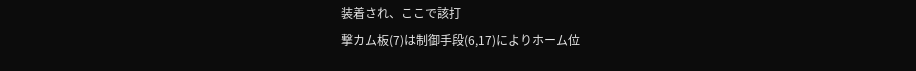装着され、ここで該打
撃カム板(7)は制御手段(6,17)によりホーム位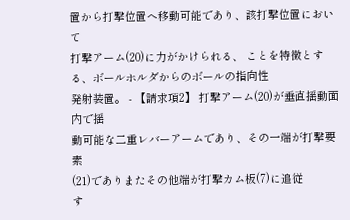置から打撃位置へ移動可能であり、該打撃位置において
打撃アーム(20)に力がかけられる、 ことを特徴とする、ボールホルダからのボールの指向性
発射装置。 - 【請求項2】 打撃アーム(20)が垂直揺動面内で揺
動可能な二重レバーアームであり、その一端が打撃要素
(21)でありまたその他端が打撃カム板(7)に追従
す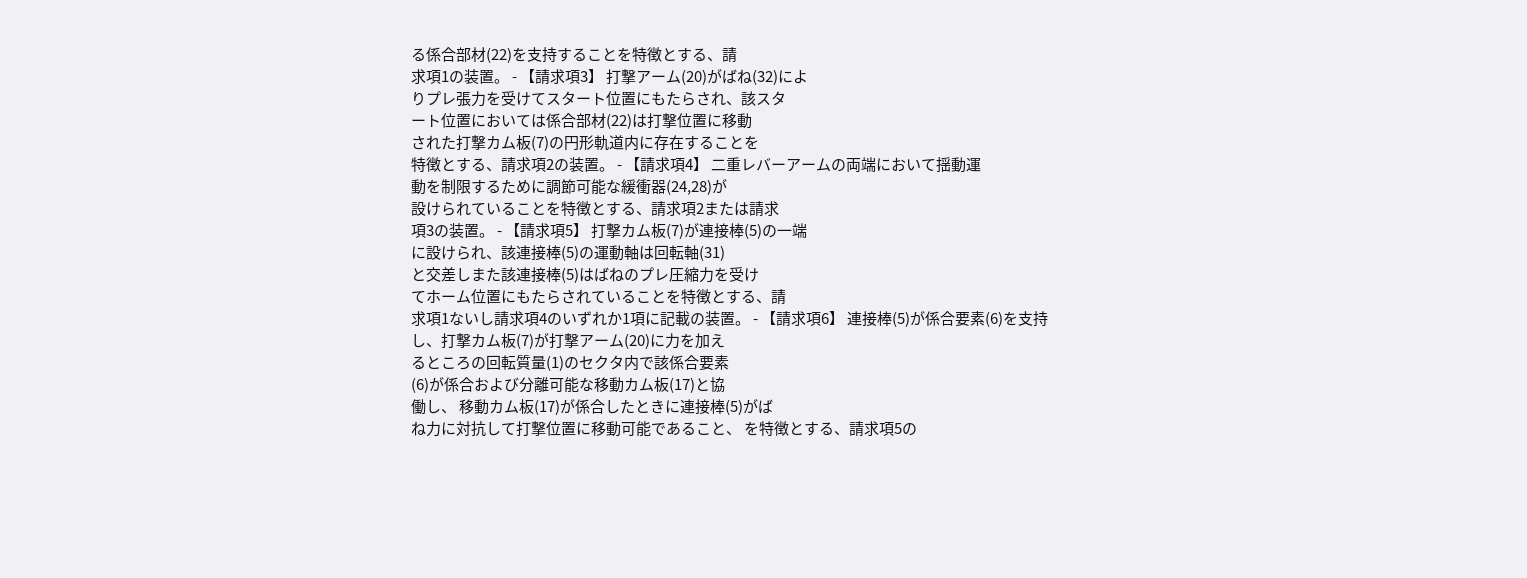る係合部材(22)を支持することを特徴とする、請
求項1の装置。 - 【請求項3】 打撃アーム(20)がばね(32)によ
りプレ張力を受けてスタート位置にもたらされ、該スタ
ート位置においては係合部材(22)は打撃位置に移動
された打撃カム板(7)の円形軌道内に存在することを
特徴とする、請求項2の装置。 - 【請求項4】 二重レバーアームの両端において揺動運
動を制限するために調節可能な緩衝器(24,28)が
設けられていることを特徴とする、請求項2または請求
項3の装置。 - 【請求項5】 打撃カム板(7)が連接棒(5)の一端
に設けられ、該連接棒(5)の運動軸は回転軸(31)
と交差しまた該連接棒(5)はばねのプレ圧縮力を受け
てホーム位置にもたらされていることを特徴とする、請
求項1ないし請求項4のいずれか1項に記載の装置。 - 【請求項6】 連接棒(5)が係合要素(6)を支持
し、打撃カム板(7)が打撃アーム(20)に力を加え
るところの回転質量(1)のセクタ内で該係合要素
(6)が係合および分離可能な移動カム板(17)と協
働し、 移動カム板(17)が係合したときに連接棒(5)がば
ね力に対抗して打撃位置に移動可能であること、 を特徴とする、請求項5の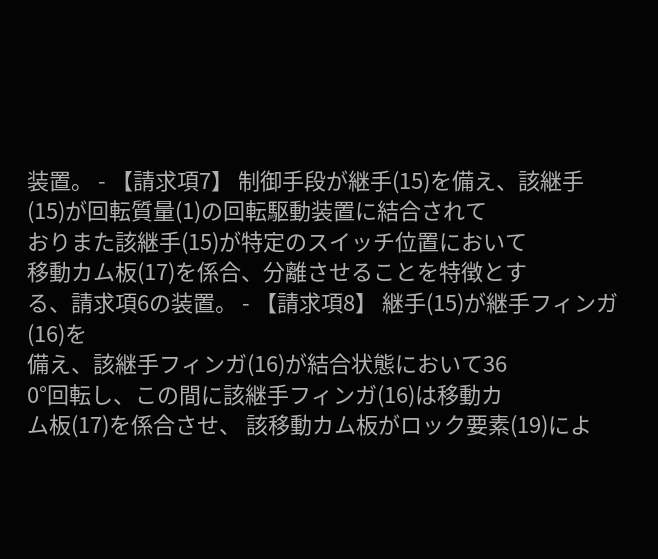装置。 - 【請求項7】 制御手段が継手(15)を備え、該継手
(15)が回転質量(1)の回転駆動装置に結合されて
おりまた該継手(15)が特定のスイッチ位置において
移動カム板(17)を係合、分離させることを特徴とす
る、請求項6の装置。 - 【請求項8】 継手(15)が継手フィンガ(16)を
備え、該継手フィンガ(16)が結合状態において36
0°回転し、この間に該継手フィンガ(16)は移動カ
ム板(17)を係合させ、 該移動カム板がロック要素(19)によ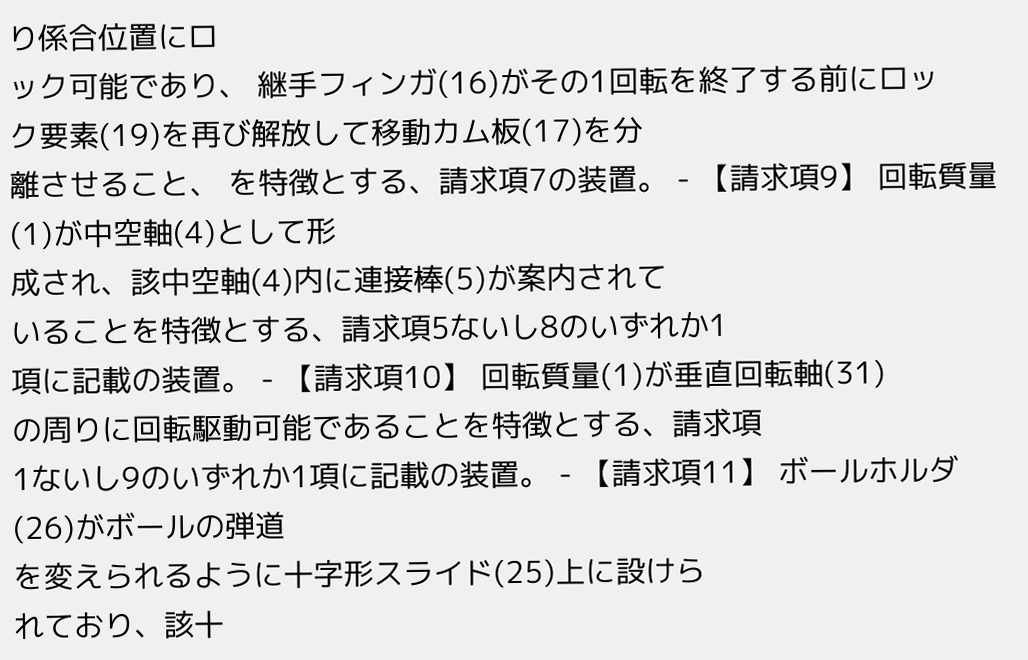り係合位置にロ
ック可能であり、 継手フィンガ(16)がその1回転を終了する前にロッ
ク要素(19)を再び解放して移動カム板(17)を分
離させること、 を特徴とする、請求項7の装置。 - 【請求項9】 回転質量(1)が中空軸(4)として形
成され、該中空軸(4)内に連接棒(5)が案内されて
いることを特徴とする、請求項5ないし8のいずれか1
項に記載の装置。 - 【請求項10】 回転質量(1)が垂直回転軸(31)
の周りに回転駆動可能であることを特徴とする、請求項
1ないし9のいずれか1項に記載の装置。 - 【請求項11】 ボールホルダ(26)がボールの弾道
を変えられるように十字形スライド(25)上に設けら
れており、該十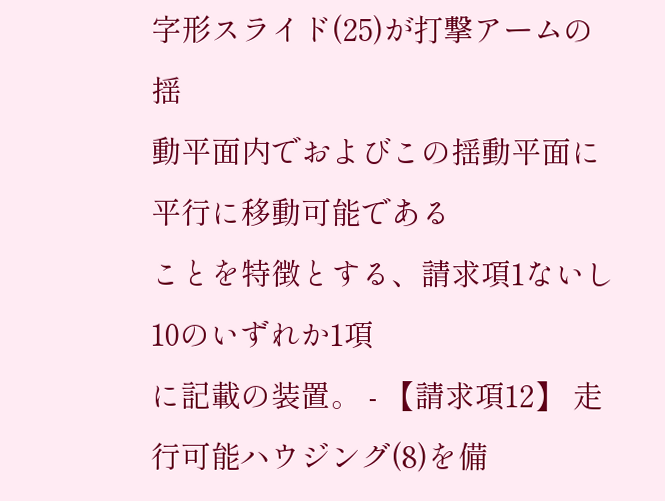字形スライド(25)が打撃アームの揺
動平面内でおよびこの揺動平面に平行に移動可能である
ことを特徴とする、請求項1ないし10のいずれか1項
に記載の装置。 - 【請求項12】 走行可能ハウジング(8)を備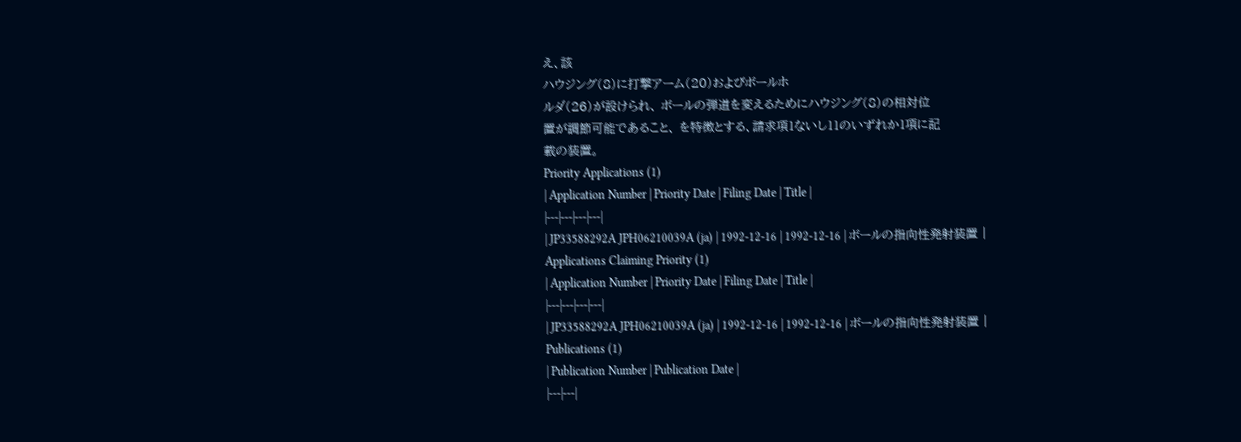え、該
ハウジング(8)に打撃アーム(20)およびボールホ
ルダ(26)が設けられ、 ボールの弾道を変えるためにハウジング(8)の相対位
置が調節可能であること、 を特徴とする、請求項1ないし11のいずれか1項に記
載の装置。
Priority Applications (1)
| Application Number | Priority Date | Filing Date | Title |
|---|---|---|---|
| JP33588292A JPH06210039A (ja) | 1992-12-16 | 1992-12-16 | ボールの指向性発射装置 |
Applications Claiming Priority (1)
| Application Number | Priority Date | Filing Date | Title |
|---|---|---|---|
| JP33588292A JPH06210039A (ja) | 1992-12-16 | 1992-12-16 | ボールの指向性発射装置 |
Publications (1)
| Publication Number | Publication Date |
|---|---|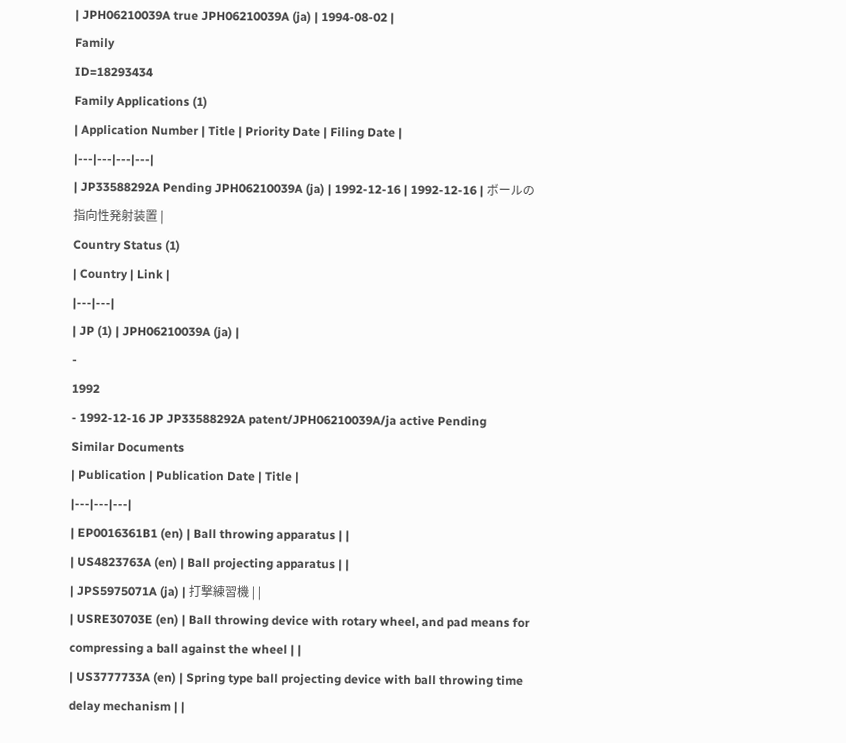| JPH06210039A true JPH06210039A (ja) | 1994-08-02 |
Family
ID=18293434
Family Applications (1)
| Application Number | Title | Priority Date | Filing Date |
|---|---|---|---|
| JP33588292A Pending JPH06210039A (ja) | 1992-12-16 | 1992-12-16 | ボールの指向性発射装置 |
Country Status (1)
| Country | Link |
|---|---|
| JP (1) | JPH06210039A (ja) |
-
1992
- 1992-12-16 JP JP33588292A patent/JPH06210039A/ja active Pending
Similar Documents
| Publication | Publication Date | Title |
|---|---|---|
| EP0016361B1 (en) | Ball throwing apparatus | |
| US4823763A (en) | Ball projecting apparatus | |
| JPS5975071A (ja) | 打撃練習機 | |
| USRE30703E (en) | Ball throwing device with rotary wheel, and pad means for compressing a ball against the wheel | |
| US3777733A (en) | Spring type ball projecting device with ball throwing time delay mechanism | |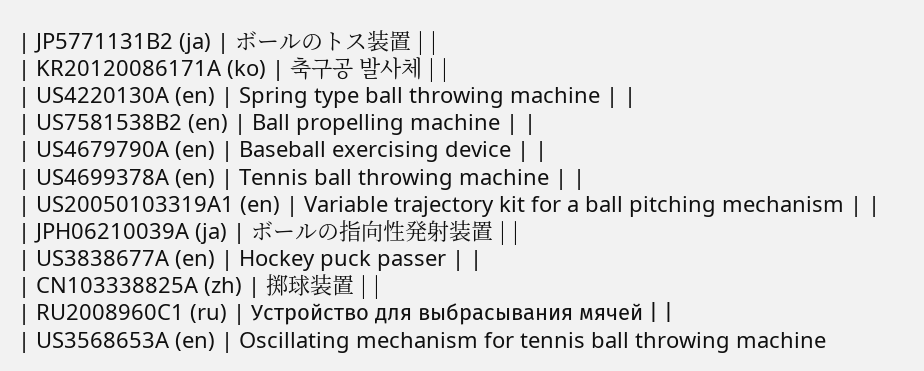| JP5771131B2 (ja) | ボールのトス装置 | |
| KR20120086171A (ko) | 축구공 발사체 | |
| US4220130A (en) | Spring type ball throwing machine | |
| US7581538B2 (en) | Ball propelling machine | |
| US4679790A (en) | Baseball exercising device | |
| US4699378A (en) | Tennis ball throwing machine | |
| US20050103319A1 (en) | Variable trajectory kit for a ball pitching mechanism | |
| JPH06210039A (ja) | ボールの指向性発射装置 | |
| US3838677A (en) | Hockey puck passer | |
| CN103338825A (zh) | 掷球装置 | |
| RU2008960C1 (ru) | Устройство для выбрасывания мячей | |
| US3568653A (en) | Oscillating mechanism for tennis ball throwing machine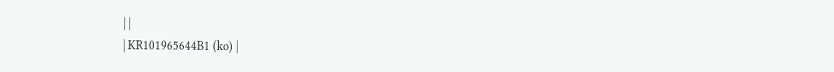| |
| KR101965644B1 (ko) |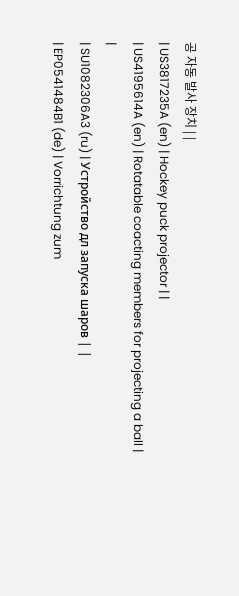공 자동 발사 장치 | |
| US3817235A (en) | Hockey puck projector | |
| US4195614A (en) | Rotatable coacting members for projecting a ball | |
| SU1082306A3 (ru) | Устройство дл запуска шаров | |
| EP0541484B1 (de) | Vorrichtung zum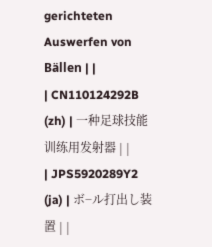gerichteten Auswerfen von Bällen | |
| CN110124292B (zh) | 一种足球技能训练用发射器 | |
| JPS5920289Y2 (ja) | ボ−ル打出し装置 | |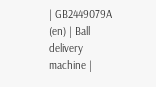| GB2449079A (en) | Ball delivery machine |